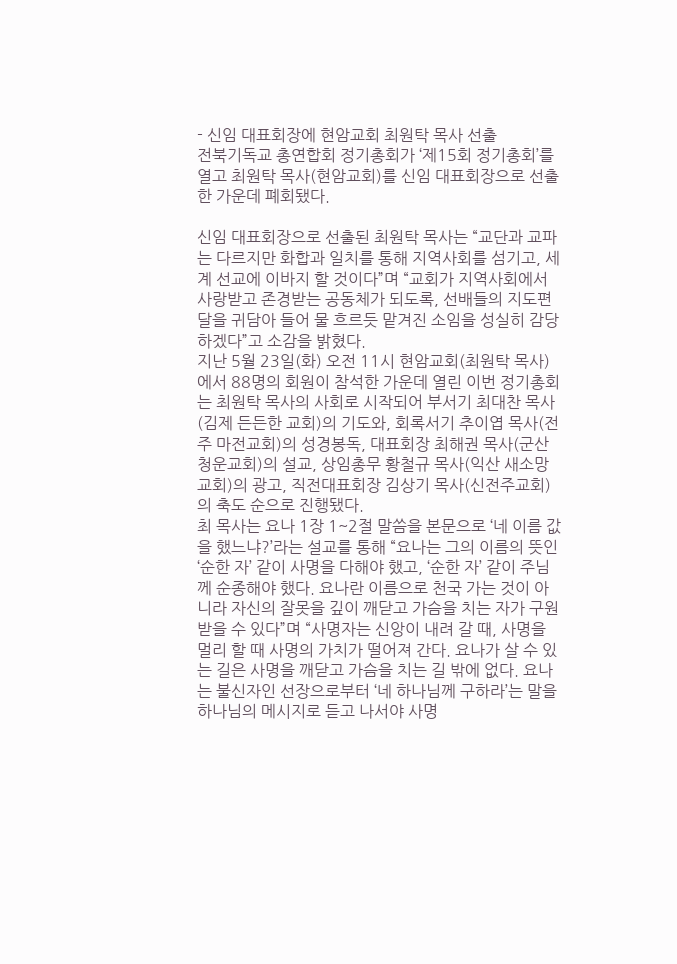- 신임 대표회장에 현암교회 최원탁 목사 선출
전북기독교 총연합회 정기총회가 ‘제15회 정기총회’를 열고 최원탁 목사(현암교회)를 신임 대표회장으로 선출한 가운데 폐회됐다.

신임 대표회장으로 선출된 최원탁 목사는 “교단과 교파는 다르지만 화합과 일치를 통해 지역사회를 섬기고, 세계 선교에 이바지 할 것이다”며 “교회가 지역사회에서 사랑받고 존경받는 공동체가 되도록, 선배들의 지도편달을 귀담아 들어 물 흐르듯 맡겨진 소임을 성실히 감당하겠다”고 소감을 밝혔다.
지난 5월 23일(화) 오전 11시 현암교회(최원탁 목사)에서 88명의 회원이 참석한 가운데 열린 이번 정기총회는 최원탁 목사의 사회로 시작되어 부서기 최대찬 목사(김제 든든한 교회)의 기도와, 회록서기 추이엽 목사(전주 마전교회)의 성경봉독, 대표회장 최해권 목사(군산 청운교회)의 설교, 상임총무 황철규 목사(익산 새소망교회)의 광고, 직전대표회장 김상기 목사(신전주교회)의 축도 순으로 진행됐다.
최 목사는 요나 1장 1~2절 말씀을 본문으로 ‘네 이름 값을 했느냐?’라는 설교를 통해 “요나는 그의 이름의 뜻인 ‘순한 자’ 같이 사명을 다해야 했고, ‘순한 자’ 같이 주님께 순종해야 했다. 요나란 이름으로 천국 가는 것이 아니라 자신의 잘못을 깊이 깨닫고 가슴을 치는 자가 구원받을 수 있다”며 “사명자는 신앙이 내려 갈 때, 사명을 멀리 할 때 사명의 가치가 떨어져 간다. 요나가 살 수 있는 길은 사명을 깨닫고 가슴을 치는 길 밖에 없다. 요나는 불신자인 선장으로부터 ‘네 하나님께 구하라’는 말을 하나님의 메시지로 듣고 나서야 사명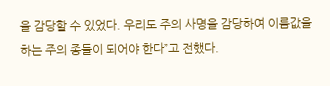을 감당할 수 있었다. 우리도 주의 사명을 감당하여 이름값을 하는 주의 종들이 되어야 한다”고 전했다.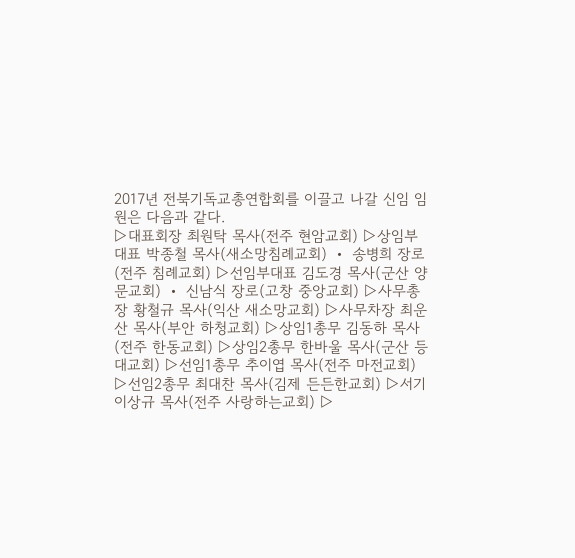2017년 전북기독교총연합회를 이끌고 나갈 신임 임원은 다음과 같다.
▷대표회장 최원탁 목사(전주 현암교회) ▷상임부대표 박종철 목사(새소망침례교회) ‧ 송병희 장로(전주 침례교회) ▷선임부대표 김도경 목사(군산 양문교회) ‧ 신남식 장로(고창 중앙교회) ▷사무총장 황철규 목사(익산 새소망교회) ▷사무차장 최운산 목사(부안 하청교회) ▷상임1총무 김동하 목사(전주 한동교회) ▷상임2총무 한바울 목사(군산 등대교회) ▷선임1총무 추이엽 목사(전주 마전교회) ▷선임2총무 최대찬 목사(김제 든든한교회) ▷서기 이상규 목사(전주 사랑하는교회) ▷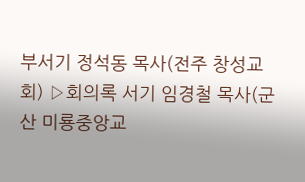부서기 정석동 목사(전주 창성교회) ▷회의록 서기 임경철 목사(군산 미룡중앙교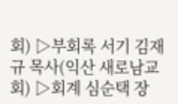회) ▷부회록 서기 김재규 목사(익산 새로남교회) ▷회계 심순택 장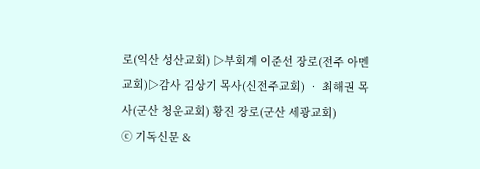로(익산 성산교회) ▷부회계 이준선 장로(전주 아멘교회)▷감사 김상기 목사(신전주교회) ‧ 최해권 목사(군산 청운교회) 황진 장로(군산 세광교회)
ⓒ 기독신문 &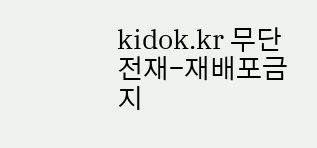kidok.kr 무단전재-재배포금지